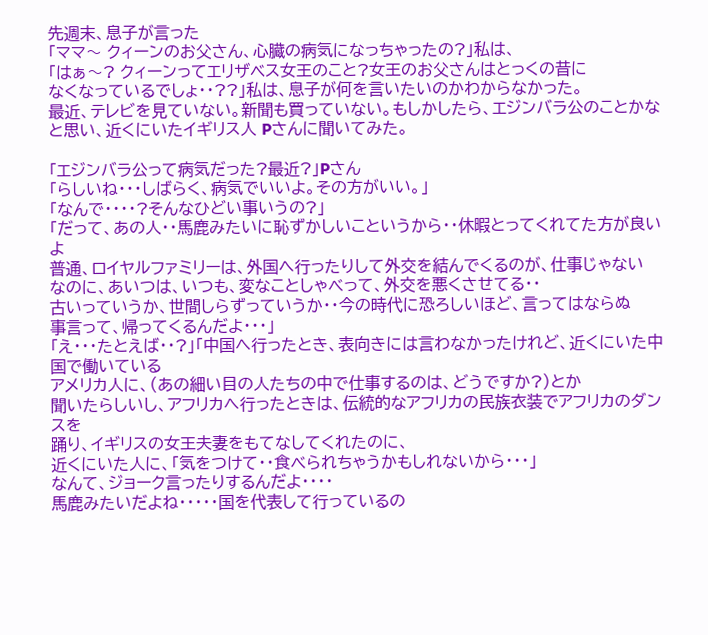先週末、息子が言った
「ママ〜 クィーンのお父さん、心臓の病気になっちゃったの?」私は、
「はぁ〜? クィーンってエリザベス女王のこと?女王のお父さんはとっくの昔に
なくなっているでしょ・・??」私は、息子が何を言いたいのかわからなかった。
最近、テレビを見ていない。新聞も買っていない。もしかしたら、エジンバラ公のことかな
と思い、近くにいたイギリス人 Pさんに聞いてみた。

「エジンバラ公って病気だった?最近?」Pさん
「らしいね・・・しばらく、病気でいいよ。その方がいい。」
「なんで・・・・?そんなひどい事いうの?」
「だって、あの人・・馬鹿みたいに恥ずかしいこというから・・休暇とってくれてた方が良いよ
普通、ロイヤルファミリーは、外国へ行ったりして外交を結んでくるのが、仕事じゃない
なのに、あいつは、いつも、変なことしゃべって、外交を悪くさせてる・・
古いっていうか、世間しらずっていうか・・今の時代に恐ろしいほど、言ってはならぬ
事言って、帰ってくるんだよ・・・」
「え・・・たとえば・・?」「中国へ行ったとき、表向きには言わなかったけれど、近くにいた中国で働いている
アメリカ人に、(あの細い目の人たちの中で仕事するのは、どうですか?)とか
聞いたらしいし、アフリカへ行ったときは、伝統的なアフリカの民族衣装でアフリカのダンスを
踊り、イギリスの女王夫妻をもてなしてくれたのに、
近くにいた人に、「気をつけて・・食べられちゃうかもしれないから・・・」
なんて、ジョーク言ったりするんだよ・・・・
馬鹿みたいだよね・・・・・国を代表して行っているの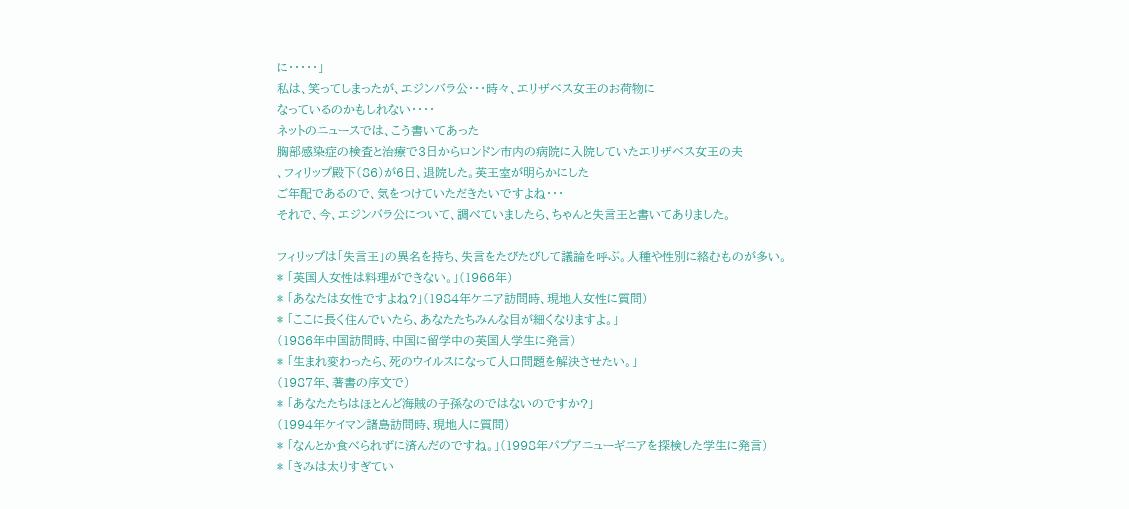に・・・・・」
私は、笑ってしまったが、エジンバラ公・・・時々、エリザベス女王のお荷物に
なっているのかもしれない・・・・
ネットのニュースでは、こう書いてあった
胸部感染症の検査と治療で3日からロンドン市内の病院に入院していたエリザベス女王の夫
、フィリップ殿下(86)が6日、退院した。英王室が明らかにした
ご年配であるので、気をつけていただきたいですよね・・・
それで、今、エジンバラ公について、調べていましたら、ちゃんと失言王と書いてありました。

フィリップは「失言王」の異名を持ち、失言をたびたびして議論を呼ぶ。人種や性別に絡むものが多い。
* 「英国人女性は料理ができない。」(1966年)
* 「あなたは女性ですよね?」(1984年ケニア訪問時、現地人女性に質問)
* 「ここに長く住んでいたら、あなたたちみんな目が細くなりますよ。」
(1986年中国訪問時、中国に留学中の英国人学生に発言)
* 「生まれ変わったら、死のウイルスになって人口問題を解決させたい。」
(1987年、著書の序文で)
* 「あなたたちはほとんど海賊の子孫なのではないのですか?」
(1994年ケイマン諸島訪問時、現地人に質問)
* 「なんとか食べられずに済んだのですね。」(1998年パプアニューギニアを探検した学生に発言)
* 「きみは太りすぎてい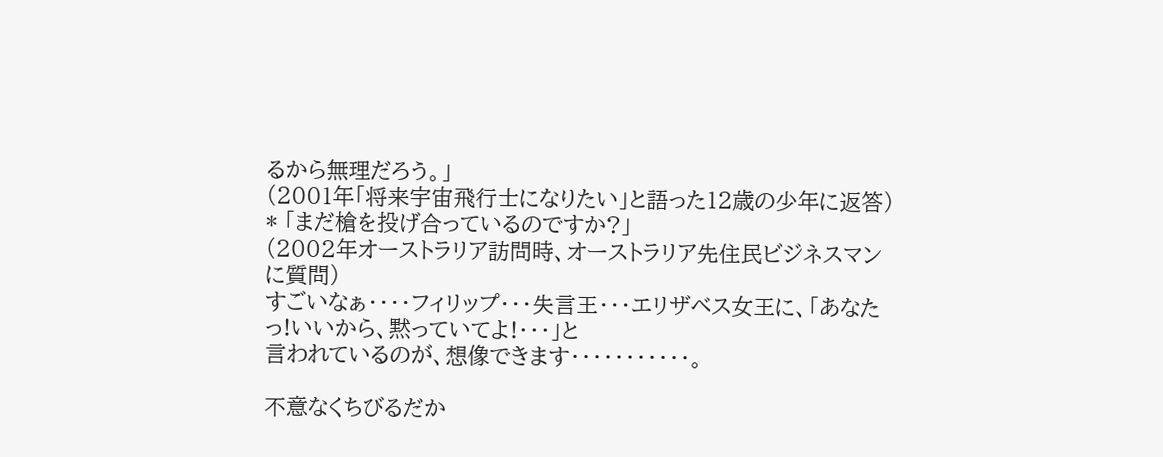るから無理だろう。」
(2001年「将来宇宙飛行士になりたい」と語った12歳の少年に返答)
* 「まだ槍を投げ合っているのですか?」
(2002年オーストラリア訪問時、オーストラリア先住民ビジネスマンに質問)
すごいなぁ・・・・フィリップ・・・失言王・・・エリザベス女王に、「あなたっ!いいから、黙っていてよ!・・・」と
言われているのが、想像できます・・・・・・・・・・・。

不意なくちびるだか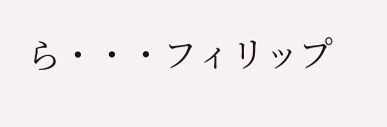ら・・・フィリップ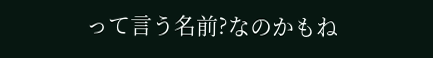って言う名前?なのかもね